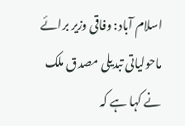اسلام آباد: وفاقی وزیر برائے ماحولیاتی تبدیلی مصدق ملک نے کہا ہے کہ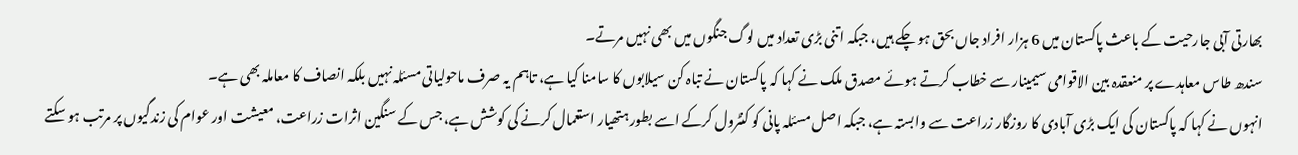بھارتی آبی جارحیت کے باعث پاکستان میں 6 ہزار افراد جاں بحق ہو چکے ہیں، جبکہ اتنی بڑی تعداد میں لوگ جنگوں میں بھی نہیں مرتے۔
سندھ طاس معاہدے پر منعقدہ بین الاقوامی سیمینار سے خطاب کرتے ہوئے مصدق ملک نے کہا کہ پاکستان نے تباہ کن سیلابوں کا سامنا کیا ہے، تاہم یہ صرف ماحولیاتی مسئلہ نہیں بلکہ انصاف کا معاملہ بھی ہے۔
انہوں نے کہا کہ پاکستان کی ایک بڑی آبادی کا روزگار زراعت سے وابستہ ہے، جبکہ اصل مسئلہ پانی کو کنٹرول کرکے اسے بطور ہتھیار استعمال کرنے کی کوشش ہے، جس کے سنگین اثرات زراعت، معیشت اور عوام کی زندگیوں پر مرتب ہو سکتے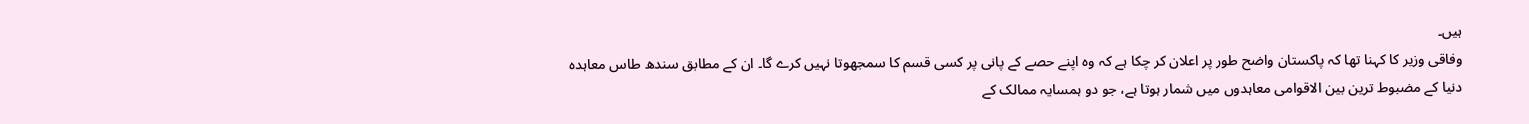ہیں۔
وفاقی وزیر کا کہنا تھا کہ پاکستان واضح طور پر اعلان کر چکا ہے کہ وہ اپنے حصے کے پانی پر کسی قسم کا سمجھوتا نہیں کرے گا۔ ان کے مطابق سندھ طاس معاہدہ دنیا کے مضبوط ترین بین الاقوامی معاہدوں میں شمار ہوتا ہے، جو دو ہمسایہ ممالک کے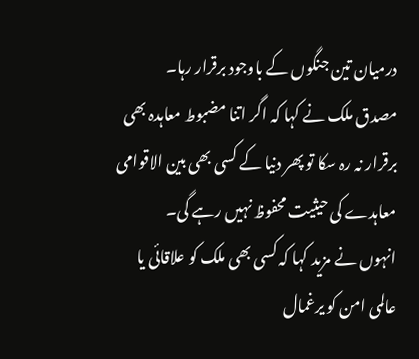درمیان تین جنگوں کے باوجود برقرار رہا۔
مصدق ملک نے کہا کہ اگر اتنا مضبوط معاہدہ بھی برقرار نہ رہ سکا تو پھر دنیا کے کسی بھی بین الاقوامی معاہدے کی حیثیت محفوظ نہیں رہے گی۔
انہوں نے مزید کہا کہ کسی بھی ملک کو علاقائی یا عالمی امن کو یرغمال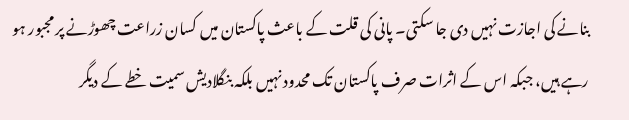بنانے کی اجازت نہیں دی جا سکتی۔ پانی کی قلت کے باعث پاکستان میں کسان زراعت چھوڑنے پر مجبور ہو رہے ہیں، جبکہ اس کے اثرات صرف پاکستان تک محدود نہیں بلکہ بنگلادیش سمیت خطے کے دیگر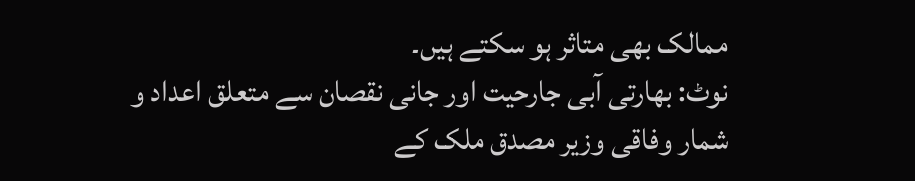ممالک بھی متاثر ہو سکتے ہیں۔
نوٹ: بھارتی آبی جارحیت اور جانی نقصان سے متعلق اعداد و شمار وفاقی وزیر مصدق ملک کے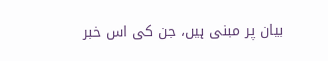بیان پر مبنی ہیں، جن کی اس خبر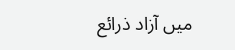میں آزاد ذرائع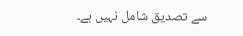سے تصدیق شامل نہیں ہے۔